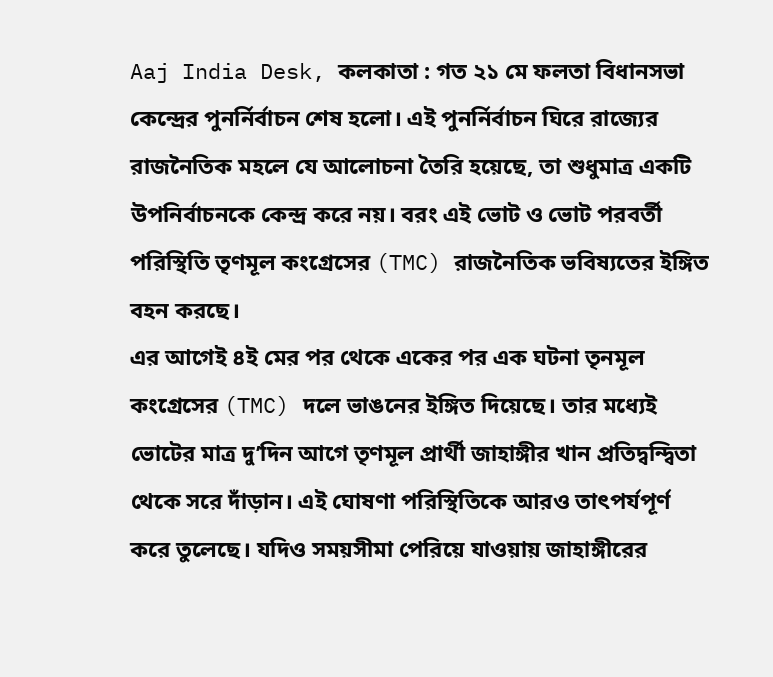Aaj India Desk, কলকাতা : গত ২১ মে ফলতা বিধানসভা কেন্দ্রের পুনর্নির্বাচন শেষ হলো। এই পুনর্নির্বাচন ঘিরে রাজ্যের রাজনৈতিক মহলে যে আলোচনা তৈরি হয়েছে, তা শুধুমাত্র একটি উপনির্বাচনকে কেন্দ্র করে নয়। বরং এই ভোট ও ভোট পরবর্তী পরিস্থিতি তৃণমূল কংগ্রেসের (TMC) রাজনৈতিক ভবিষ্যতের ইঙ্গিত বহন করছে।
এর আগেই ৪ই মের পর থেকে একের পর এক ঘটনা তৃনমূল কংগ্রেসের (TMC) দলে ভাঙনের ইঙ্গিত দিয়েছে। তার মধ্যেই ভোটের মাত্র দু’দিন আগে তৃণমূল প্রার্থী জাহাঙ্গীর খান প্রতিদ্বন্দ্বিতা থেকে সরে দাঁড়ান। এই ঘোষণা পরিস্থিতিকে আরও তাৎপর্যপূর্ণ করে তুলেছে। যদিও সময়সীমা পেরিয়ে যাওয়ায় জাহাঙ্গীরের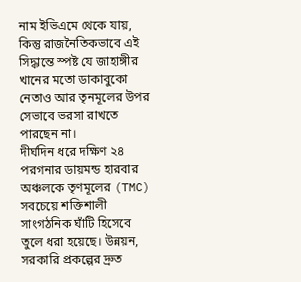নাম ইভিএমে থেকে যায়, কিন্তু রাজনৈতিকভাবে এই সিদ্ধান্তে স্পষ্ট যে জাহাঙ্গীর খানের মতো ডাকাবুকো নেতাও আর তৃনমূলের উপর সেভাবে ভরসা রাখতে পারছেন না।
দীর্ঘদিন ধরে দক্ষিণ ২৪ পরগনার ডায়মন্ড হারবার অঞ্চলকে তৃণমূলের (TMC) সবচেয়ে শক্তিশালী সাংগঠনিক ঘাঁটি হিসেবে তুলে ধরা হয়েছে। উন্নয়ন, সরকারি প্রকল্পের দ্রুত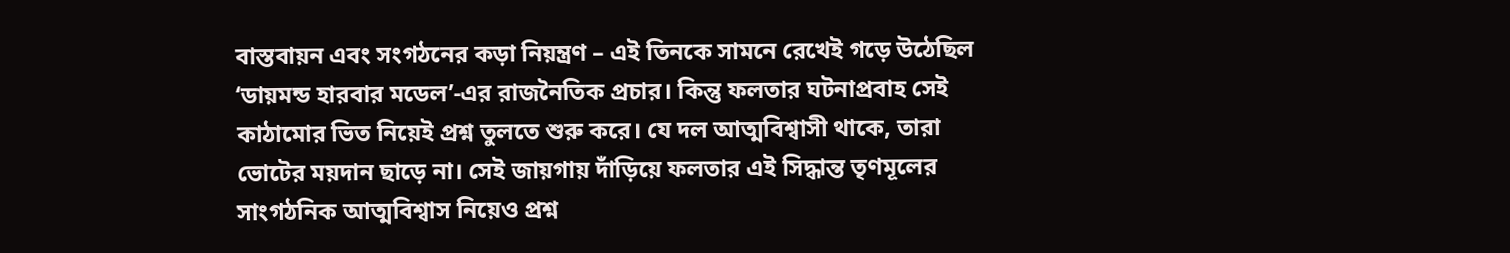বাস্তবায়ন এবং সংগঠনের কড়া নিয়ন্ত্রণ – এই তিনকে সামনে রেখেই গড়ে উঠেছিল ‘ডায়মন্ড হারবার মডেল’-এর রাজনৈতিক প্রচার। কিন্তু ফলতার ঘটনাপ্রবাহ সেই কাঠামোর ভিত নিয়েই প্রশ্ন তুলতে শুরু করে। যে দল আত্মবিশ্বাসী থাকে, তারা ভোটের ময়দান ছাড়ে না। সেই জায়গায় দাঁড়িয়ে ফলতার এই সিদ্ধান্ত তৃণমূলের সাংগঠনিক আত্মবিশ্বাস নিয়েও প্রশ্ন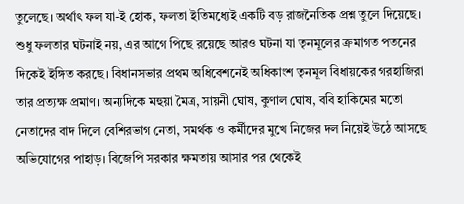তুলেছে। অর্থাৎ ফল যা-ই হোক, ফলতা ইতিমধ্যেই একটি বড় রাজনৈতিক প্রশ্ন তুলে দিয়েছে।
শুধু ফলতার ঘটনাই নয়, এর আগে পিছে রয়েছে আরও ঘটনা যা তৃনমূলের ক্রমাগত পতনের দিকেই ইঙ্গিত করছে। বিধানসভার প্রথম অধিবেশনেই অধিকাংশ তৃনমূল বিধায়কের গরহাজিরা তার প্রত্যক্ষ প্রমাণ। অন্যদিকে মহুয়া মৈত্র, সায়নী ঘোষ, কুণাল ঘোষ, ববি হাকিমের মতো নেতাদের বাদ দিলে বেশিরভাগ নেতা, সমর্থক ও কর্মীদের মুখে নিজের দল নিয়েই উঠে আসছে অভিযোগের পাহাড়। বিজেপি সরকার ক্ষমতায় আসার পর থেকেই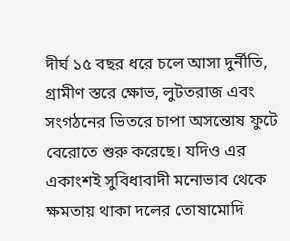দীর্ঘ ১৫ বছর ধরে চলে আসা দুর্নীতি, গ্রামীণ স্তরে ক্ষোভ, লুটতরাজ এবং সংগঠনের ভিতরে চাপা অসন্তোষ ফুটে বেরোতে শুরু করেছে। যদিও এর একাংশই সুবিধাবাদী মনোভাব থেকে ক্ষমতায় থাকা দলের তোষামোদি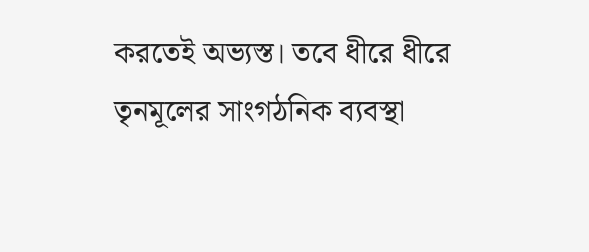করতেই অভ্যস্ত। তবে ধীরে ধীরে তৃনমূলের সাংগঠনিক ব্যবস্থা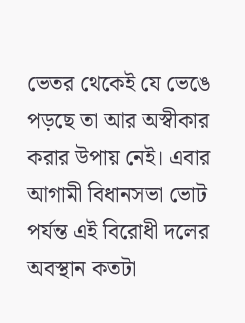ভেতর থেকেই যে ভেঙে পড়ছে তা আর অস্বীকার করার উপায় নেই। এবার আগামী বিধানসভা ভোট পর্যন্ত এই বিরোধী দলের অবস্থান কতটা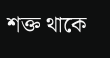শক্ত থাকে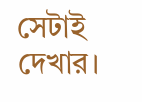সেটাই দেখার।